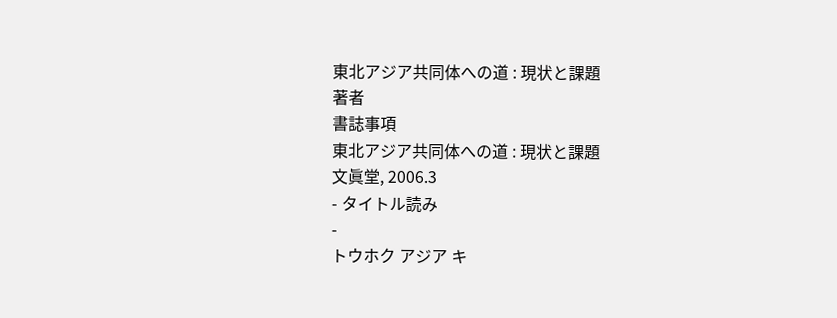東北アジア共同体への道 : 現状と課題
著者
書誌事項
東北アジア共同体への道 : 現状と課題
文眞堂, 2006.3
- タイトル読み
-
トウホク アジア キ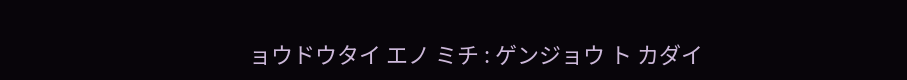ョウドウタイ エノ ミチ : ゲンジョウ ト カダイ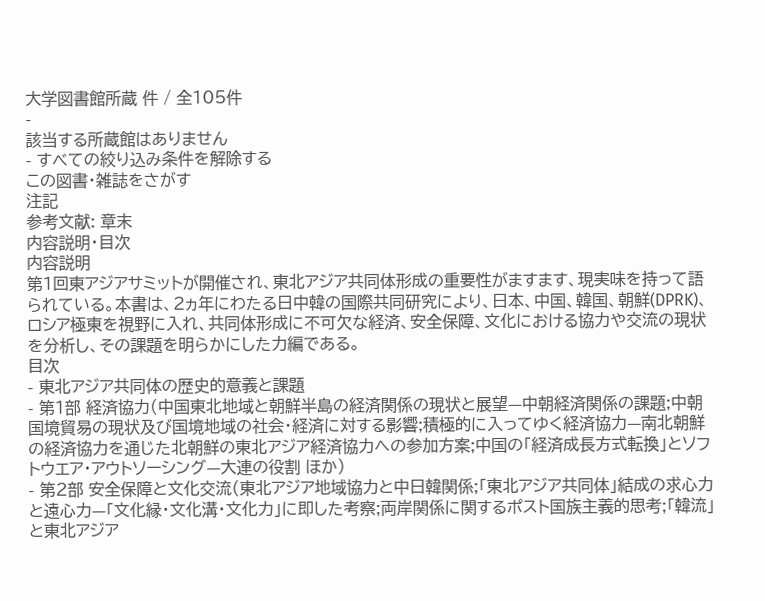大学図書館所蔵 件 / 全105件
-
該当する所蔵館はありません
- すべての絞り込み条件を解除する
この図書・雑誌をさがす
注記
参考文献: 章末
内容説明・目次
内容説明
第1回東アジアサミットが開催され、東北アジア共同体形成の重要性がますます、現実味を持って語られている。本書は、2ヵ年にわたる日中韓の国際共同研究により、日本、中国、韓国、朝鮮(DPRK)、ロシア極東を視野に入れ、共同体形成に不可欠な経済、安全保障、文化における協力や交流の現状を分析し、その課題を明らかにした力編である。
目次
- 東北アジア共同体の歴史的意義と課題
- 第1部 経済協力(中国東北地域と朝鮮半島の経済関係の現状と展望—中朝経済関係の課題;中朝国境貿易の現状及び国境地域の社会・経済に対する影響;積極的に入ってゆく経済協力—南北朝鮮の経済協力を通じた北朝鮮の東北アジア経済協力への参加方案;中国の「経済成長方式転換」とソフトウエア・アウトソーシング—大連の役割 ほか)
- 第2部 安全保障と文化交流(東北アジア地域協力と中日韓関係;「東北アジア共同体」結成の求心力と遠心力—「文化縁・文化溝・文化力」に即した考察;両岸関係に関するポスト国族主義的思考;「韓流」と東北アジア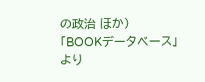の政治 ほか)
「BOOKデータベース」 より